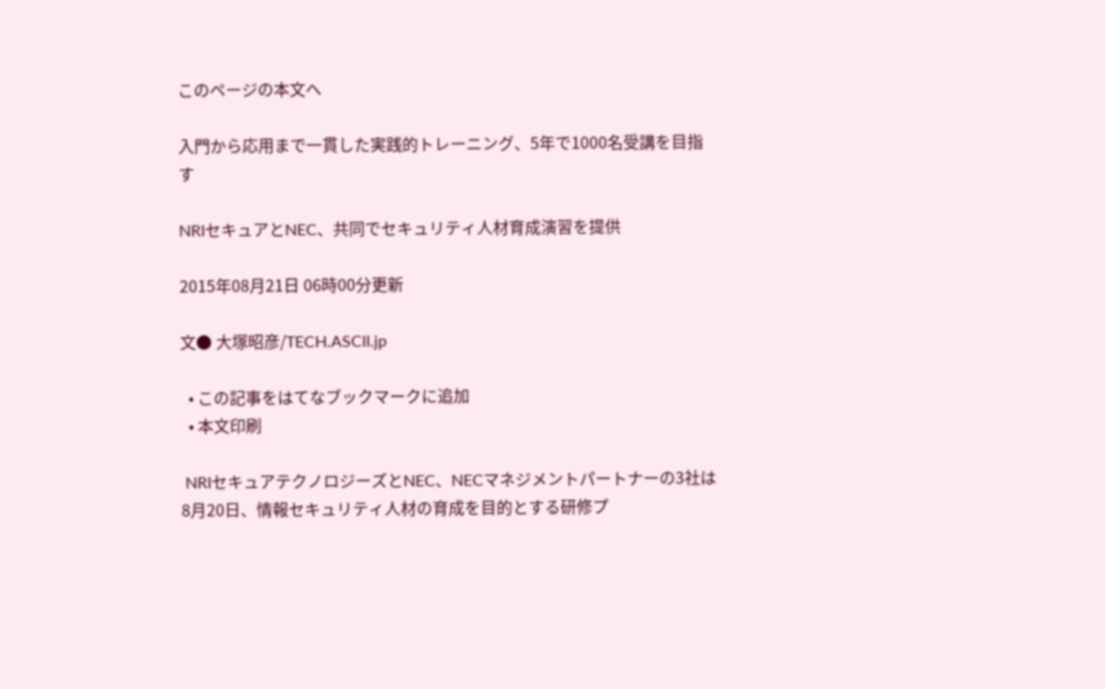このページの本文へ

入門から応用まで一貫した実践的トレーニング、5年で1000名受講を目指す

NRIセキュアとNEC、共同でセキュリティ人材育成演習を提供

2015年08月21日 06時00分更新

文● 大塚昭彦/TECH.ASCII.jp

  • この記事をはてなブックマークに追加
  • 本文印刷

 NRIセキュアテクノロジーズとNEC、NECマネジメントパートナーの3社は8月20日、情報セキュリティ人材の育成を目的とする研修プ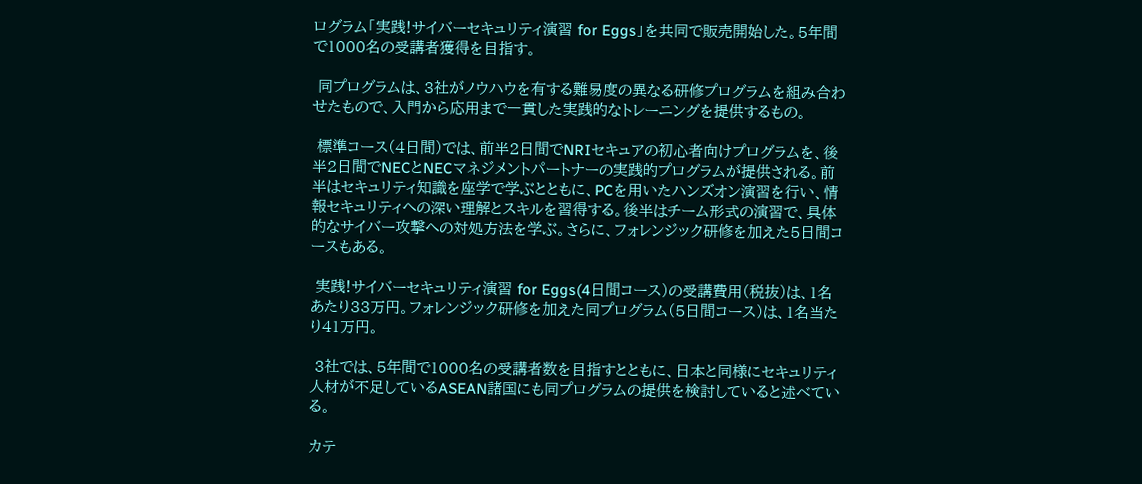ログラム「実践!サイバーセキュリティ演習 for Eggs」を共同で販売開始した。5年間で1000名の受講者獲得を目指す。

 同プログラムは、3社がノウハウを有する難易度の異なる研修プログラムを組み合わせたもので、入門から応用まで一貫した実践的なトレーニングを提供するもの。

 標準コース(4日間)では、前半2日間でNRIセキュアの初心者向けプログラムを、後半2日間でNECとNECマネジメントパートナーの実践的プログラムが提供される。前半はセキュリティ知識を座学で学ぶとともに、PCを用いたハンズオン演習を行い、情報セキュリティへの深い理解とスキルを習得する。後半はチーム形式の演習で、具体的なサイバー攻撃への対処方法を学ぶ。さらに、フォレンジック研修を加えた5日間コースもある。

 実践!サイバーセキュリティ演習 for Eggs(4日間コース)の受講費用(税抜)は、1名あたり33万円。フォレンジック研修を加えた同プログラム(5日間コース)は、1名当たり41万円。

 3社では、5年間で1000名の受講者数を目指すとともに、日本と同様にセキュリティ人材が不足しているASEAN諸国にも同プログラムの提供を検討していると述べている。

カテ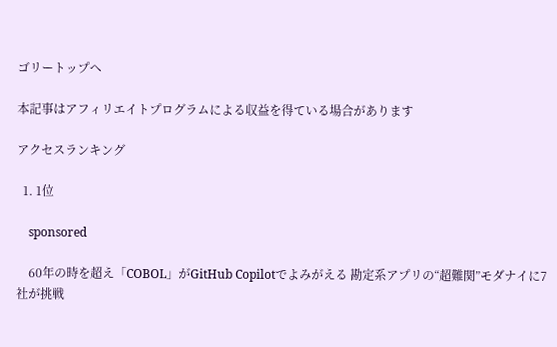ゴリートップへ

本記事はアフィリエイトプログラムによる収益を得ている場合があります

アクセスランキング

  1. 1位

    sponsored

    60年の時を超え「COBOL」がGitHub Copilotでよみがえる 勘定系アプリの“超難関”モダナイに7社が挑戦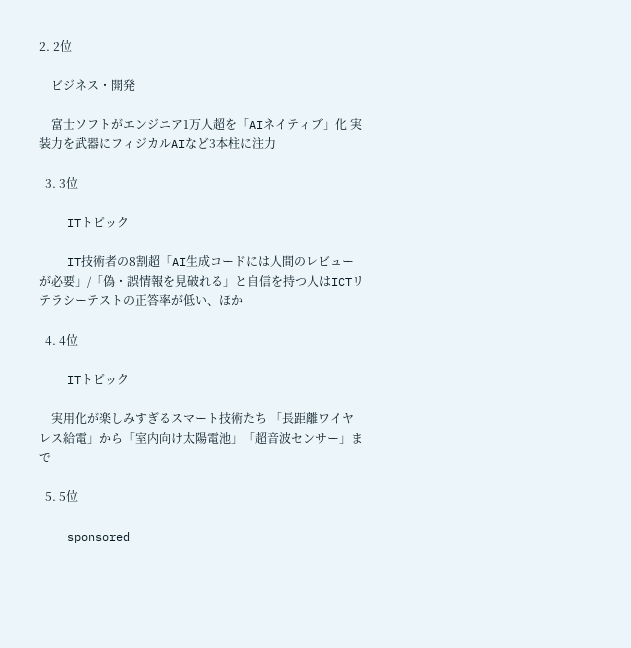2. 2位

    ビジネス・開発

    富士ソフトがエンジニア1万人超を「AIネイティブ」化 実装力を武器にフィジカルAIなど3本柱に注力

  3. 3位

    ITトピック

    IT技術者の8割超「AI生成コードには人間のレビューが必要」/「偽・誤情報を見破れる」と自信を持つ人はICTリテラシーテストの正答率が低い、ほか

  4. 4位

    ITトピック

    実用化が楽しみすぎるスマート技術たち 「長距離ワイヤレス給電」から「室内向け太陽電池」「超音波センサー」まで

  5. 5位

    sponsored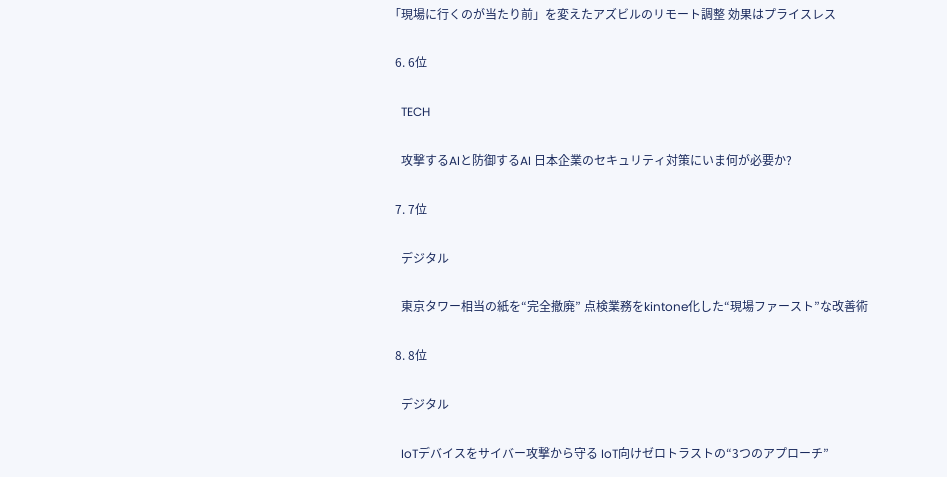「現場に行くのが当たり前」を変えたアズビルのリモート調整 効果はプライスレス

  6. 6位

    TECH

    攻撃するAIと防御するAI 日本企業のセキュリティ対策にいま何が必要か?

  7. 7位

    デジタル

    東京タワー相当の紙を“完全撤廃” 点検業務をkintone化した“現場ファースト”な改善術

  8. 8位

    デジタル

    IoTデバイスをサイバー攻撃から守る IoT向けゼロトラストの“3つのアプローチ”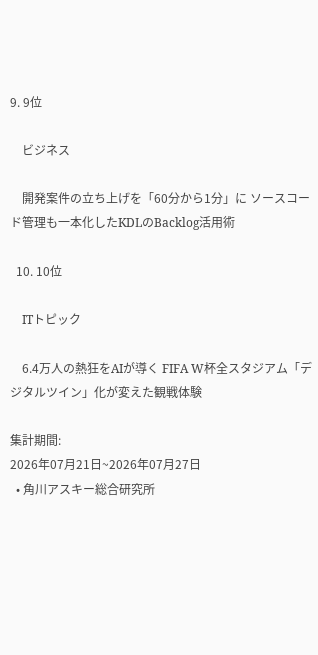9. 9位

    ビジネス

    開発案件の立ち上げを「60分から1分」に ソースコード管理も一本化したKDLのBacklog活用術

  10. 10位

    ITトピック

    6.4万人の熱狂をAIが導く FIFA W杯全スタジアム「デジタルツイン」化が変えた観戦体験

集計期間:
2026年07月21日~2026年07月27日
  • 角川アスキー総合研究所